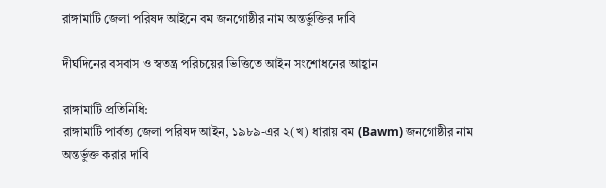রাঙ্গামাটি জেলা পরিষদ আইনে বম জনগোষ্ঠীর নাম অন্তর্ভুক্তির দাবি

দীর্ঘদিনের বসবাস ও স্বতন্ত্র পরিচয়ের ভিত্তিতে আইন সংশোধনের আহ্বান

রাঙ্গামাটি প্রতিনিধি:
রাঙ্গামাটি পার্বত্য জেলা পরিষদ আইন, ১৯৮৯-এর ২(খ) ধারায় বম (Bawm) জনগোষ্ঠীর নাম অন্তর্ভুক্ত করার দাবি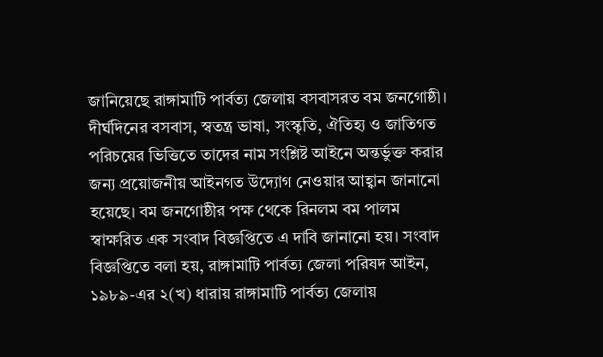জানিয়েছে রাঙ্গামাটি পার্বত্য জেলায় বসবাসরত বম জনগোষ্ঠী। দীর্ঘদিনের বসবাস, স্বতন্ত্র ভাষা, সংস্কৃতি, ঐতিহ্য ও জাতিগত পরিচয়ের ভিত্তিতে তাদের নাম সংশ্লিষ্ট আইনে অন্তর্ভুক্ত করার জন্য প্রয়োজনীয় আইনগত উদ্যোগ নেওয়ার আহ্বান জানানো হয়েছে। বম জনগোষ্ঠীর পক্ষ থেকে রিনলম বম পালম স্বাক্ষরিত এক সংবাদ বিজ্ঞপ্তিতে এ দাবি জানানো হয়। সংবাদ বিজ্ঞপ্তিতে বলা হয়, রাঙ্গামাটি পার্বত্য জেলা পরিষদ আইন, ১৯৮৯-এর ২(খ) ধারায় রাঙ্গামাটি পার্বত্য জেলায়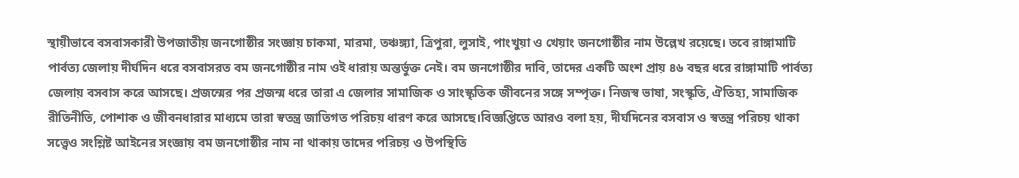স্থায়ীভাবে বসবাসকারী উপজাতীয় জনগোষ্ঠীর সংজ্ঞায় চাকমা, মারমা, তঞ্চঙ্গ্যা, ত্রিপুরা, লুসাই, পাংখুয়া ও খেয়াং জনগোষ্ঠীর নাম উল্লেখ রয়েছে। তবে রাঙ্গামাটি পার্বত্য জেলায় দীর্ঘদিন ধরে বসবাসরত বম জনগোষ্ঠীর নাম ওই ধারায় অন্তর্ভুক্ত নেই। বম জনগোষ্ঠীর দাবি, তাদের একটি অংশ প্রায় ৪৬ বছর ধরে রাঙ্গামাটি পার্বত্য জেলায় বসবাস করে আসছে। প্রজন্মের পর প্রজন্ম ধরে তারা এ জেলার সামাজিক ও সাংস্কৃতিক জীবনের সঙ্গে সম্পৃক্ত। নিজস্ব ভাষা, সংস্কৃতি, ঐতিহ্য, সামাজিক রীতিনীতি, পোশাক ও জীবনধারার মাধ্যমে তারা স্বতন্ত্র জাতিগত পরিচয় ধারণ করে আসছে।বিজ্ঞপ্তিতে আরও বলা হয়, দীর্ঘদিনের বসবাস ও স্বতন্ত্র পরিচয় থাকা সত্ত্বেও সংশ্লিষ্ট আইনের সংজ্ঞায় বম জনগোষ্ঠীর নাম না থাকায় তাদের পরিচয় ও উপস্থিতি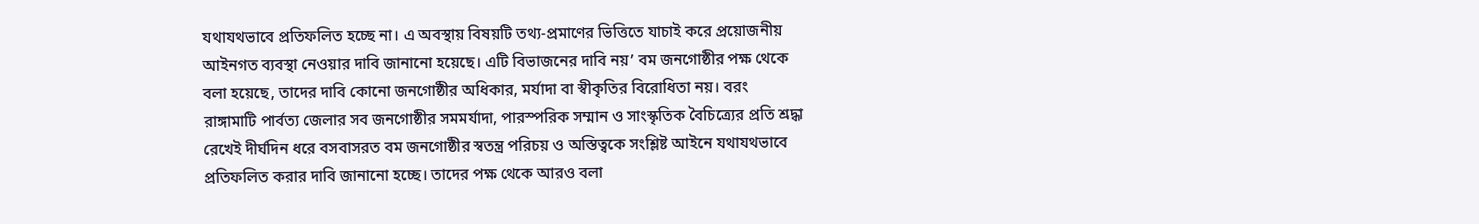যথাযথভাবে প্রতিফলিত হচ্ছে না। এ অবস্থায় বিষয়টি তথ্য-প্রমাণের ভিত্তিতে যাচাই করে প্রয়োজনীয় আইনগত ব্যবস্থা নেওয়ার দাবি জানানো হয়েছে। এটি বিভাজনের দাবি নয়’ বম জনগোষ্ঠীর পক্ষ থেকে বলা হয়েছে, তাদের দাবি কোনো জনগোষ্ঠীর অধিকার, মর্যাদা বা স্বীকৃতির বিরোধিতা নয়। বরং রাঙ্গামাটি পার্বত্য জেলার সব জনগোষ্ঠীর সমমর্যাদা, পারস্পরিক সম্মান ও সাংস্কৃতিক বৈচিত্র্যের প্রতি শ্রদ্ধা রেখেই দীর্ঘদিন ধরে বসবাসরত বম জনগোষ্ঠীর স্বতন্ত্র পরিচয় ও অস্তিত্বকে সংশ্লিষ্ট আইনে যথাযথভাবে প্রতিফলিত করার দাবি জানানো হচ্ছে। তাদের পক্ষ থেকে আরও বলা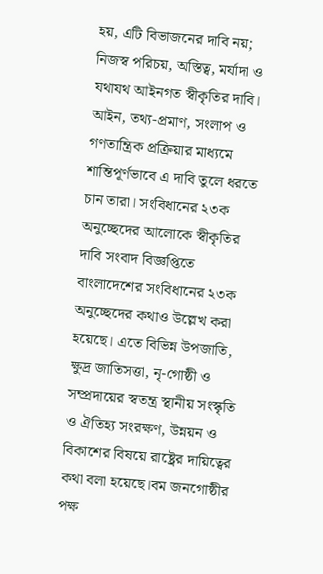হয়, এটি বিভাজনের দাবি নয়; নিজস্ব পরিচয়, অস্তিত্ব, মর্যাদা ও যথাযথ আইনগত স্বীকৃতির দাবি। আইন, তথ্য-প্রমাণ, সংলাপ ও গণতান্ত্রিক প্রক্রিয়ার মাধ্যমে শান্তিপূর্ণভাবে এ দাবি তুলে ধরতে চান তারা। সংবিধানের ২৩ক অনুচ্ছেদের আলোকে স্বীকৃতির দাবি সংবাদ বিজ্ঞপ্তিতে বাংলাদেশের সংবিধানের ২৩ক অনুচ্ছেদের কথাও উল্লেখ করা হয়েছে। এতে বিভিন্ন উপজাতি, ক্ষুদ্র জাতিসত্তা, নৃ-গোষ্ঠী ও সম্প্রদায়ের স্বতন্ত্র স্থানীয় সংস্কৃতি ও ঐতিহ্য সংরক্ষণ, উন্নয়ন ও বিকাশের বিষয়ে রাষ্ট্রের দায়িত্বের কথা বলা হয়েছে।বম জনগোষ্ঠীর পক্ষ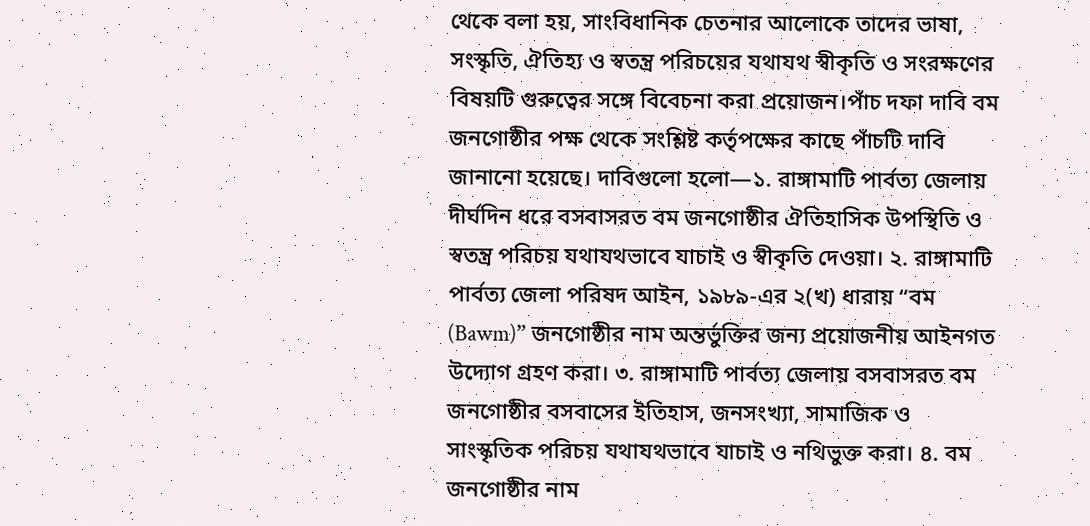থেকে বলা হয়, সাংবিধানিক চেতনার আলোকে তাদের ভাষা, সংস্কৃতি, ঐতিহ্য ও স্বতন্ত্র পরিচয়ের যথাযথ স্বীকৃতি ও সংরক্ষণের বিষয়টি গুরুত্বের সঙ্গে বিবেচনা করা প্রয়োজন।পাঁচ দফা দাবি বম জনগোষ্ঠীর পক্ষ থেকে সংশ্লিষ্ট কর্তৃপক্ষের কাছে পাঁচটি দাবি জানানো হয়েছে। দাবিগুলো হলো—১. রাঙ্গামাটি পার্বত্য জেলায় দীর্ঘদিন ধরে বসবাসরত বম জনগোষ্ঠীর ঐতিহাসিক উপস্থিতি ও স্বতন্ত্র পরিচয় যথাযথভাবে যাচাই ও স্বীকৃতি দেওয়া। ২. রাঙ্গামাটি পার্বত্য জেলা পরিষদ আইন, ১৯৮৯-এর ২(খ) ধারায় “বম (Bawm)” জনগোষ্ঠীর নাম অন্তর্ভুক্তির জন্য প্রয়োজনীয় আইনগত উদ্যোগ গ্রহণ করা। ৩. রাঙ্গামাটি পার্বত্য জেলায় বসবাসরত বম জনগোষ্ঠীর বসবাসের ইতিহাস, জনসংখ্যা, সামাজিক ও সাংস্কৃতিক পরিচয় যথাযথভাবে যাচাই ও নথিভুক্ত করা। ৪. বম জনগোষ্ঠীর নাম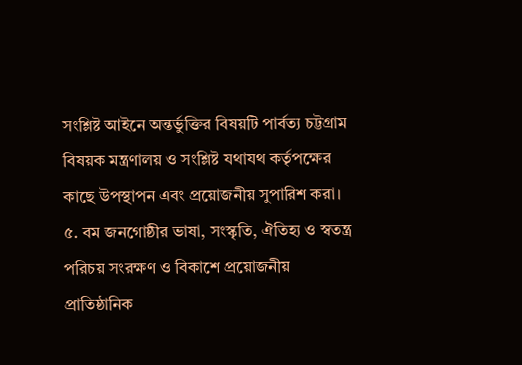সংশ্লিষ্ট আইনে অন্তর্ভুক্তির বিষয়টি পার্বত্য চট্টগ্রাম বিষয়ক মন্ত্রণালয় ও সংশ্লিষ্ট যথাযথ কর্তৃপক্ষের কাছে উপস্থাপন এবং প্রয়োজনীয় সুপারিশ করা। ৫. বম জনগোষ্ঠীর ভাষা, সংস্কৃতি, ঐতিহ্য ও স্বতন্ত্র পরিচয় সংরক্ষণ ও বিকাশে প্রয়োজনীয় প্রাতিষ্ঠানিক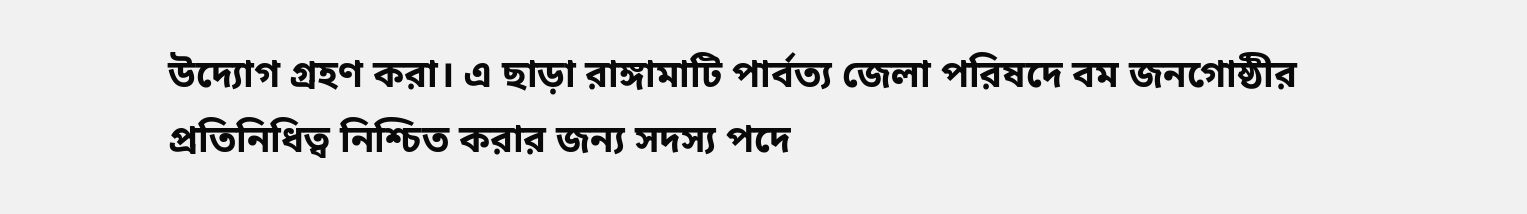উদ্যোগ গ্রহণ করা। এ ছাড়া রাঙ্গামাটি পার্বত্য জেলা পরিষদে বম জনগোষ্ঠীর প্রতিনিধিত্ব নিশ্চিত করার জন্য সদস্য পদে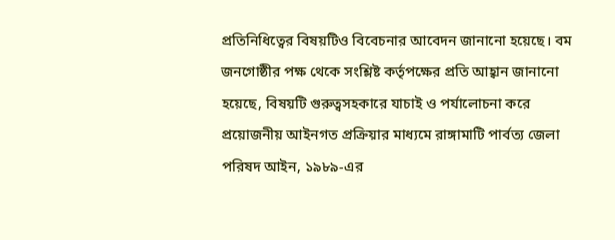প্রতিনিধিত্বের বিষয়টিও বিবেচনার আবেদন জানানো হয়েছে। বম জনগোষ্ঠীর পক্ষ থেকে সংশ্লিষ্ট কর্তৃপক্ষের প্রতি আহ্বান জানানো হয়েছে, বিষয়টি গুরুত্বসহকারে যাচাই ও পর্যালোচনা করে প্রয়োজনীয় আইনগত প্রক্রিয়ার মাধ্যমে রাঙ্গামাটি পার্বত্য জেলা পরিষদ আইন, ১৯৮৯-এর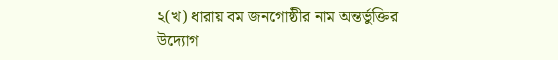২(খ) ধারায় বম জনগোষ্ঠীর নাম অন্তর্ভুক্তির উদ্যোগ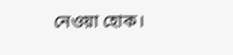নেওয়া হোক।